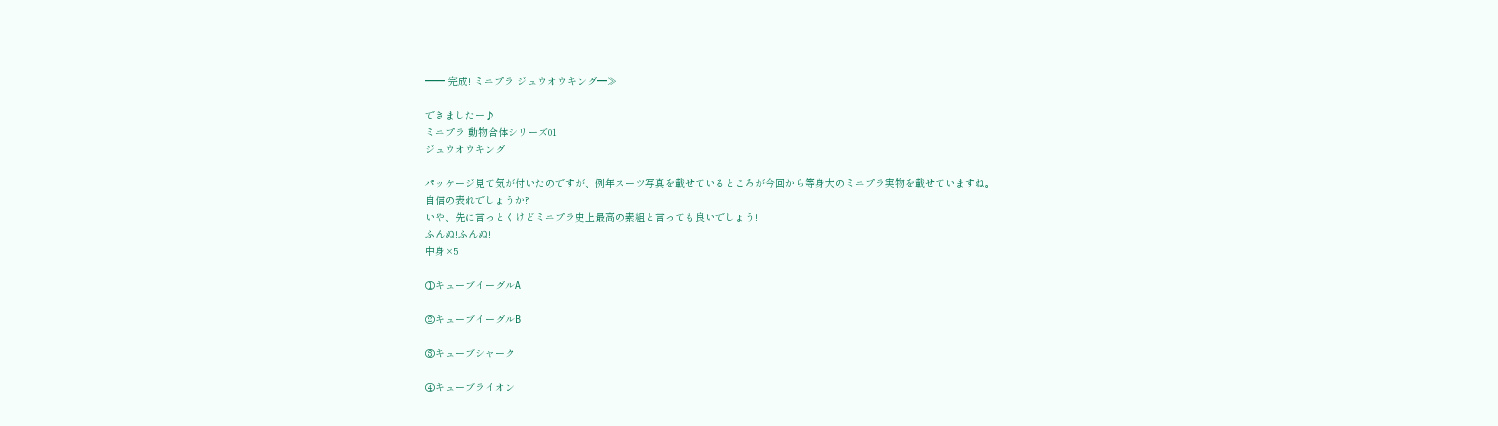━━ 完成! ミニプラ ジュウオウキング━≫

できましたー♪
ミニプラ 動物合体シリーズ01
ジュウオウキング

パッケージ見て気が付いたのですが、例年スーツ写真を載せているところが今回から等身大のミニプラ実物を載せていますね。
自信の表れでしょうか?
いや、先に言っとくけどミニプラ史上最高の素組と言っても良いでしょう!
ふんぬ!ふんぬ!
中身×5

①キューブイーグルA

②キューブイーグルB

③キューブシャーク

④キューブライオン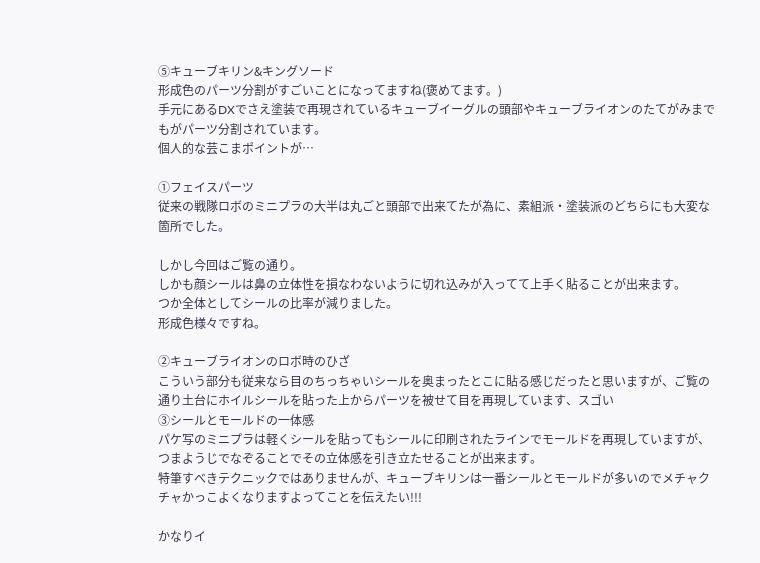⑤キューブキリン&キングソード
形成色のパーツ分割がすごいことになってますね(褒めてます。)
手元にあるDXでさえ塗装で再現されているキューブイーグルの頭部やキューブライオンのたてがみまでもがパーツ分割されています。
個人的な芸こまポイントが…

①フェイスパーツ
従来の戦隊ロボのミニプラの大半は丸ごと頭部で出来てたが為に、素組派・塗装派のどちらにも大変な箇所でした。

しかし今回はご覧の通り。
しかも顔シールは鼻の立体性を損なわないように切れ込みが入ってて上手く貼ることが出来ます。
つか全体としてシールの比率が減りました。
形成色様々ですね。

②キューブライオンのロボ時のひざ
こういう部分も従来なら目のちっちゃいシールを奥まったとこに貼る感じだったと思いますが、ご覧の通り土台にホイルシールを貼った上からパーツを被せて目を再現しています、スゴい
③シールとモールドの一体感
パケ写のミニプラは軽くシールを貼ってもシールに印刷されたラインでモールドを再現していますが、つまようじでなぞることでその立体感を引き立たせることが出来ます。
特筆すべきテクニックではありませんが、キューブキリンは一番シールとモールドが多いのでメチャクチャかっこよくなりますよってことを伝えたい!!!

かなりイ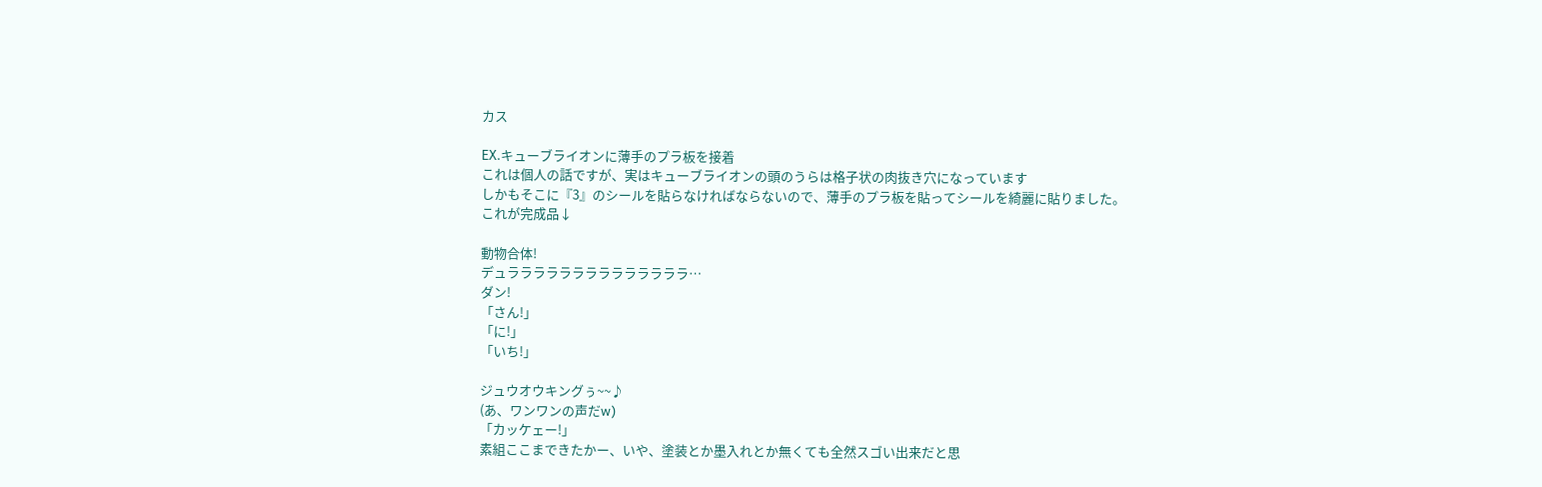カス

EX.キューブライオンに薄手のプラ板を接着
これは個人の話ですが、実はキューブライオンの頭のうらは格子状の肉抜き穴になっています
しかもそこに『3』のシールを貼らなければならないので、薄手のプラ板を貼ってシールを綺麗に貼りました。
これが完成品↓

動物合体!
デュララララララララララララララ…
ダン!
「さん!」
「に!」
「いち!」

ジュウオウキングぅ~~♪
(あ、ワンワンの声だw)
「カッケェー!」
素組ここまできたかー、いや、塗装とか墨入れとか無くても全然スゴい出来だと思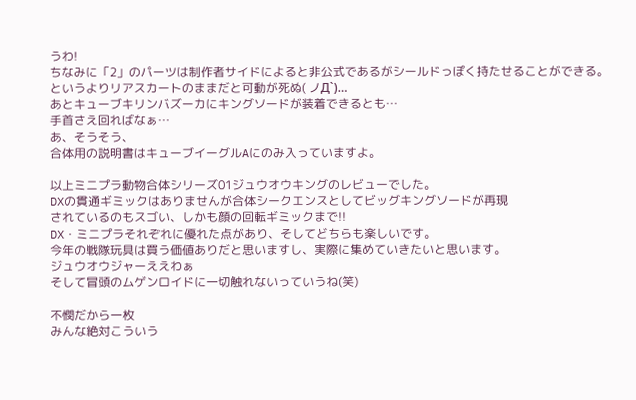うわ!
ちなみに「2」のパーツは制作者サイドによると非公式であるがシールドっぽく持たせることができる。
というよりリアスカートのままだと可動が死ぬ( ノД`)…
あとキューブキリンバズーカにキングソードが装着できるとも…
手首さえ回ればなぁ…
あ、そうそう、
合体用の説明書はキューブイーグルAにのみ入っていますよ。

以上ミニプラ動物合体シリーズ01ジュウオウキングのレビューでした。
DXの貫通ギミックはありませんが合体シークエンスとしてビッグキングソードが再現
されているのもスゴい、しかも顔の回転ギミックまで!!
DX・ミニプラそれぞれに優れた点があり、そしてどちらも楽しいです。
今年の戦隊玩具は買う価値ありだと思いますし、実際に集めていきたいと思います。
ジュウオウジャーええわぁ
そして冒頭のムゲンロイドに一切触れないっていうね(笑)

不憫だから一枚
みんな絶対こういう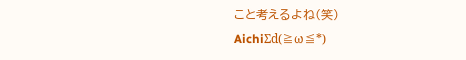こと考えるよね(笑)
AichiΣd(≧ω≦*)